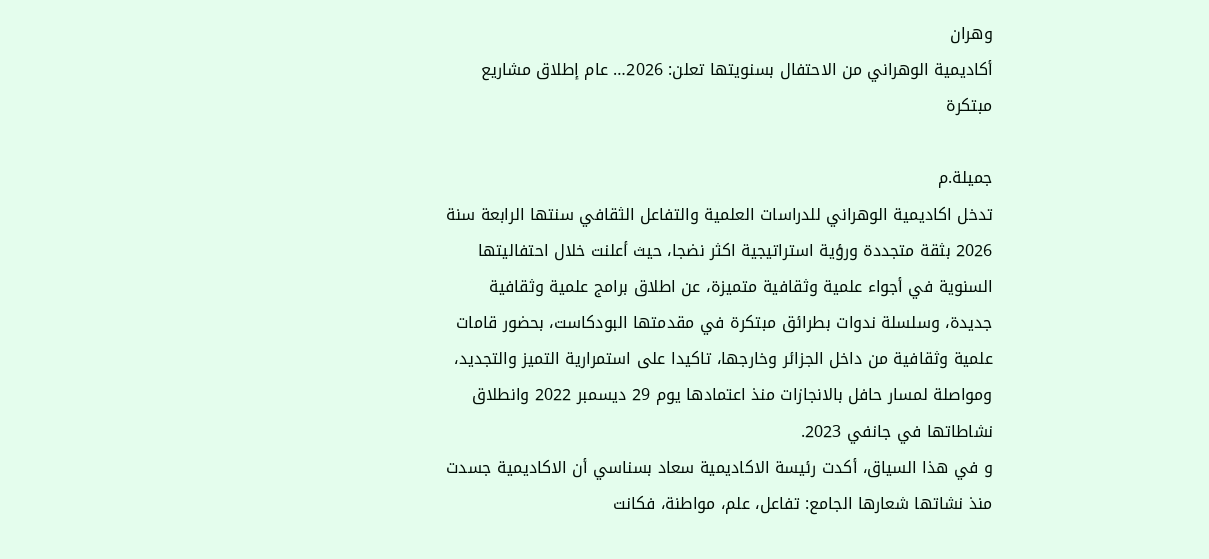وهران
أكاديمية الوهراني من الاحتفال بسنويتها تعلن: 2026… عام إطلاق مشاريع مبتكرة

جميلة.م
تدخل اكاديمية الوهراني للدراسات العلمية والتفاعل الثقافي سنتها الرابعة سنة 2026 بثقة متجددة ورؤية استراتيجية اكثر نضجا، حيث أعلنت خلال احتفاليتها السنوية في أجواء علمية وثقافية متميزة، عن اطلاق برامج علمية وثقافية جديدة، وسلسلة ندوات بطرائق مبتكرة في مقدمتها البودكاست، بحضور قامات علمية وثقافية من داخل الجزائر وخارجها، تاكيدا على استمرارية التميز والتجديد، ومواصلة لمسار حافل بالانجازات منذ اعتمادها يوم 29 ديسمبر 2022 وانطلاق نشاطاتها في جانفي 2023.
و في هذا السياق، أكدت رئيسة الاكاديمية سعاد بسناسي أن الاكاديمية جسدت منذ نشاتها شعارها الجامع: تفاعل، علم، مواطنة، فكانت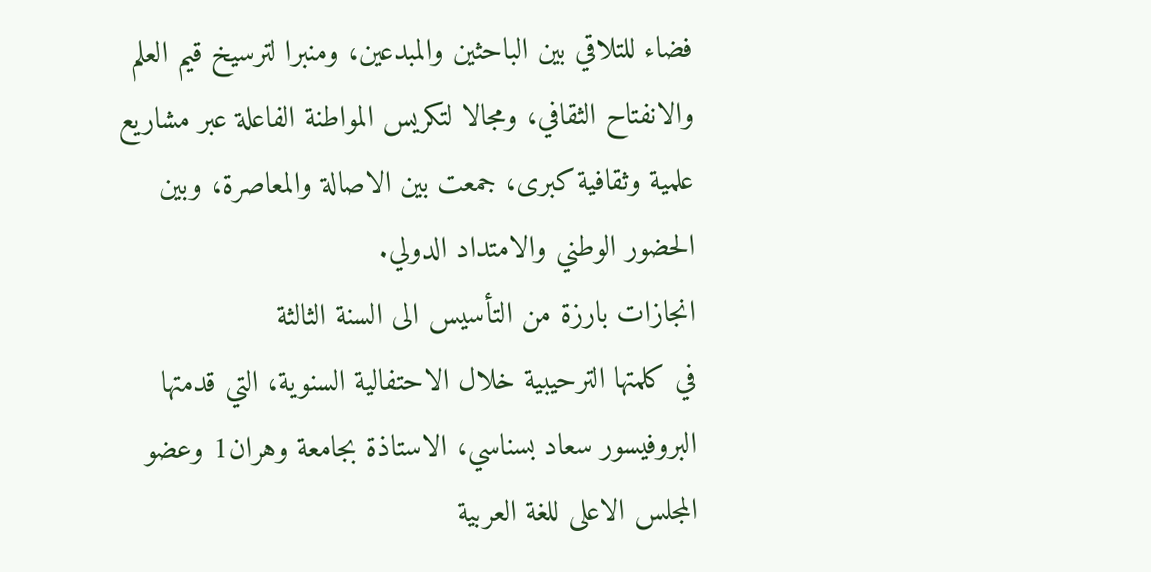فضاء للتلاقي بين الباحثين والمبدعين، ومنبرا لترسيخ قيم العلم والانفتاح الثقافي، ومجالا لتكريس المواطنة الفاعلة عبر مشاريع علمية وثقافية كبرى، جمعت بين الاصالة والمعاصرة، وبين الحضور الوطني والامتداد الدولي.
انجازات بارزة من التأسيس الى السنة الثالثة
في كلمتها الترحيبية خلال الاحتفالية السنوية، التي قدمتها البروفيسور سعاد بسناسي، الاستاذة بجامعة وهران1 وعضو المجلس الاعلى للغة العربية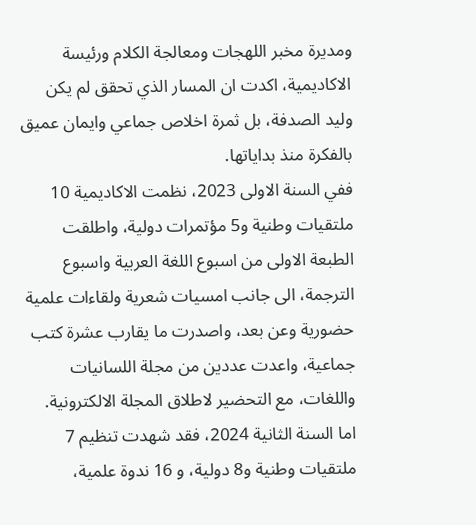ومديرة مخبر اللهجات ومعالجة الكلام ورئيسة الاكاديمية، اكدت ان المسار الذي تحقق لم يكن وليد الصدفة، بل ثمرة اخلاص جماعي وايمان عميق بالفكرة منذ بداياتها.
ففي السنة الاولى 2023، نظمت الاكاديمية 10 ملتقيات وطنية و5 مؤتمرات دولية، واطلقت الطبعة الاولى من اسبوع اللغة العربية واسبوع الترجمة، الى جانب امسيات شعرية ولقاءات علمية حضورية وعن بعد، واصدرت ما يقارب عشرة كتب جماعية، واعدت عددين من مجلة اللسانيات واللغات، مع التحضير لاطلاق المجلة الالكترونية.
اما السنة الثانية 2024، فقد شهدت تنظيم 7 ملتقيات وطنية و8 دولية، و 16 ندوة علمية،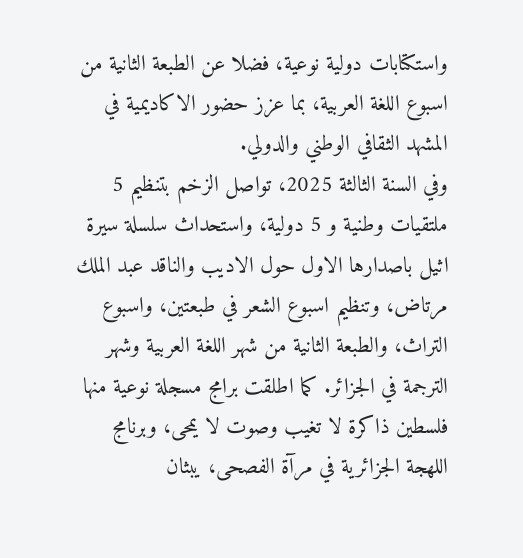واستكتابات دولية نوعية، فضلا عن الطبعة الثانية من اسبوع اللغة العربية، بما عزز حضور الاكاديمية في المشهد الثقافي الوطني والدولي.
وفي السنة الثالثة 2025، تواصل الزخم بتنظيم 5 ملتقيات وطنية و 5 دولية، واستحداث سلسلة سيرة اثيل باصدارها الاول حول الاديب والناقد عبد الملك مرتاض، وتنظيم اسبوع الشعر في طبعتين، واسبوع التراث، والطبعة الثانية من شهر اللغة العربية وشهر الترجمة في الجزائر. كما اطلقت برامج مسجلة نوعية منها فلسطين ذاكرة لا تغيب وصوت لا يمحى، وبرنامج اللهجة الجزائرية في مرآة الفصحى، يبثان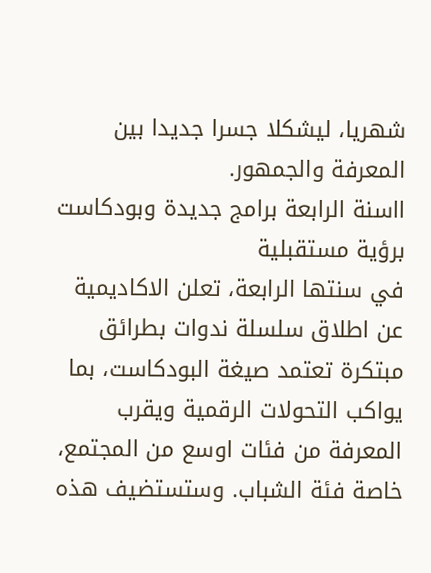شهريا، ليشكلا جسرا جديدا بين المعرفة والجمهور.
ااسنة الرابعة برامج جديدة وبودكاست برؤية مستقبلية
في سنتها الرابعة، تعلن الاكاديمية عن اطلاق سلسلة ندوات بطرائق مبتكرة تعتمد صيغة البودكاست، بما يواكب التحولات الرقمية ويقرب المعرفة من فئات اوسع من المجتمع، خاصة فئة الشباب. وستستضيف هذه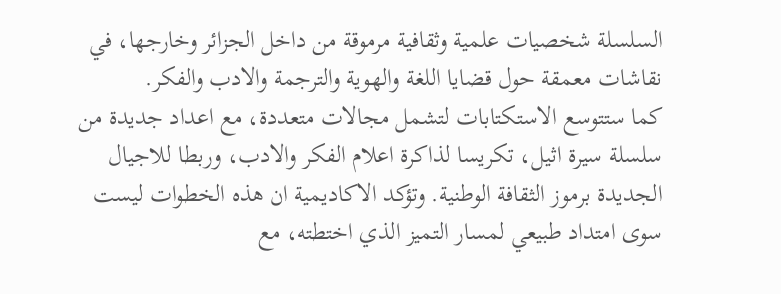السلسلة شخصيات علمية وثقافية مرموقة من داخل الجزائر وخارجها، في نقاشات معمقة حول قضايا اللغة والهوية والترجمة والادب والفكر.
كما ستتوسع الاستكتابات لتشمل مجالات متعددة، مع اعداد جديدة من سلسلة سيرة اثيل، تكريسا لذاكرة اعلام الفكر والادب، وربطا للاجيال الجديدة برموز الثقافة الوطنية. وتؤكد الاكاديمية ان هذه الخطوات ليست سوى امتداد طبيعي لمسار التميز الذي اختطته، مع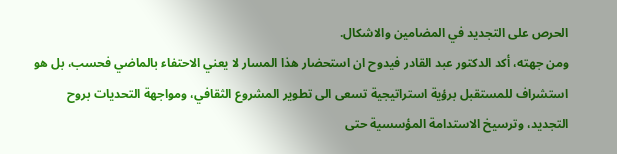الحرص على التجديد في المضامين والاشكال.
ومن جهته، أكد الدكتور عبد القادر فيدوح ان استحضار هذا المسار لا يعني الاحتفاء بالماضي فحسب، بل هو استشراف للمستقبل برؤية استراتيجية تسعى الى تطوير المشروع الثقافي، ومواجهة التحديات بروح التجديد، وترسيخ الاستدامة المؤسسية حتى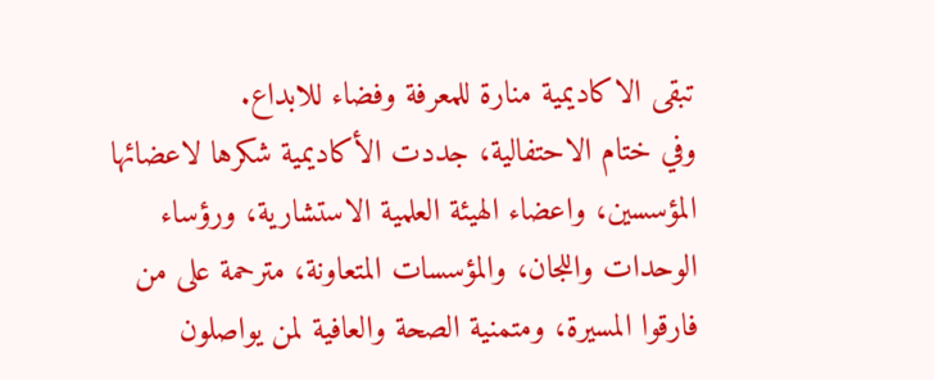تبقى الاكاديمية منارة للمعرفة وفضاء للابداع.
وفي ختام الاحتفالية، جددت الأكاديمية شكرها لاعضائها المؤسسين، واعضاء الهيئة العلمية الاستشارية، ورؤساء الوحدات واللجان، والمؤسسات المتعاونة، مترحمة على من فارقوا المسيرة، ومتمنية الصحة والعافية لمن يواصلون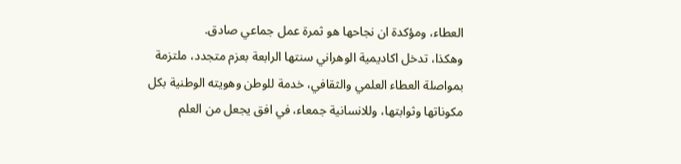العطاء، ومؤكدة ان نجاحها هو ثمرة عمل جماعي صادق.
وهكذا، تدخل اكاديمية الوهراني سنتها الرابعة بعزم متجدد، ملتزمة بمواصلة العطاء العلمي والثقافي، خدمة للوطن وهويته الوطنية بكل مكوناتها وثوابتها، وللانسانية جمعاء، في افق يجعل من العلم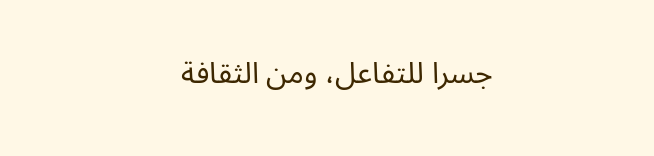جسرا للتفاعل، ومن الثقافة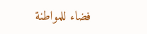فضاء للمواطنة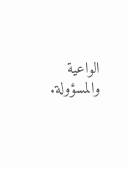الواعية والمسؤولة.